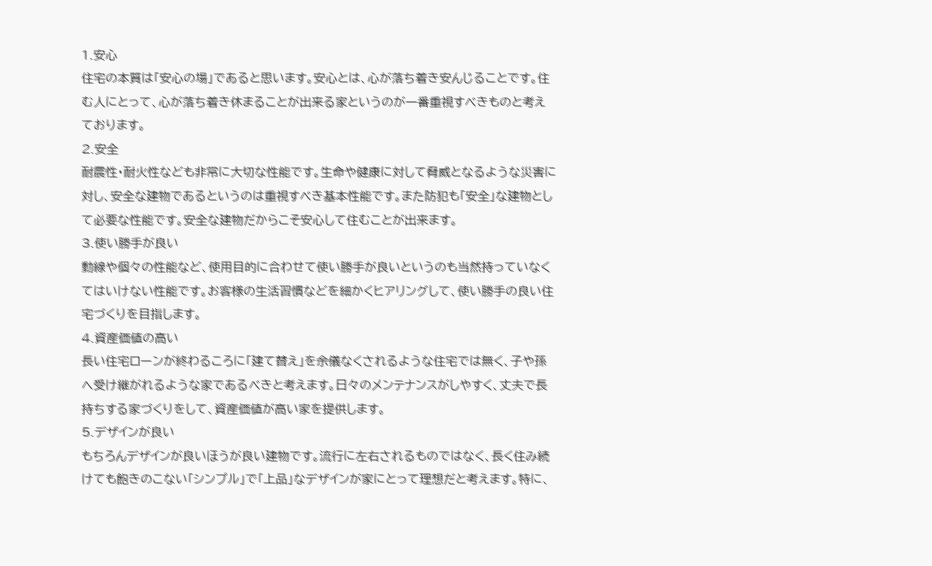1.安心
住宅の本質は「安心の場」であると思います。安心とは、心が落ち着き安んじることです。住む人にとって、心が落ち着き休まることが出来る家というのが一番重視すべきものと考えております。
2.安全
耐震性・耐火性なども非常に大切な性能です。生命や健康に対して脅威となるような災害に対し、安全な建物であるというのは重視すべき基本性能です。また防犯も「安全」な建物として必要な性能です。安全な建物だからこそ安心して住むことが出来ます。
3.使い勝手が良い
動線や個々の性能など、使用目的に合わせて使い勝手が良いというのも当然持っていなくてはいけない性能です。お客様の生活習慣などを細かくヒアリングして、使い勝手の良い住宅づくりを目指します。
4.資産価値の高い
長い住宅ローンが終わるころに「建て替え」を余儀なくされるような住宅では無く、子や孫へ受け継がれるような家であるべきと考えます。日々のメンテナンスがしやすく、丈夫で長持ちする家づくりをして、資産価値が高い家を提供します。
5.デザインが良い
もちろんデザインが良いほうが良い建物です。流行に左右されるものではなく、長く住み続けても飽きのこない「シンプル」で「上品」なデザインが家にとって理想だと考えます。特に、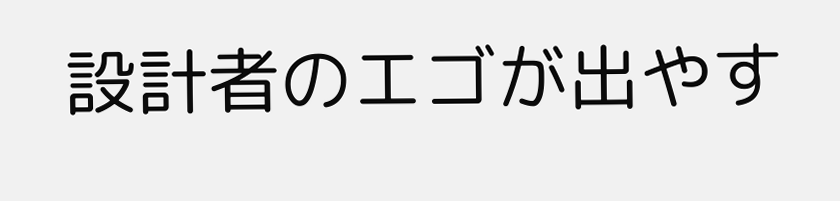設計者のエゴが出やす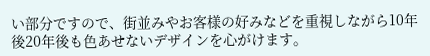い部分ですので、街並みやお客様の好みなどを重視しながら10年後20年後も色あせないデザインを心がけます。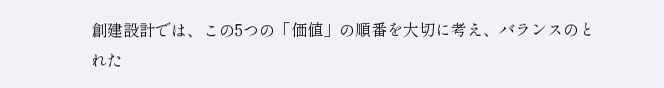創建設計では、この5つの「価値」の順番を大切に考え、バランスのとれた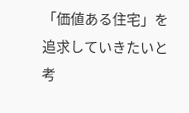「価値ある住宅」を追求していきたいと考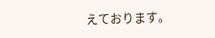えております。